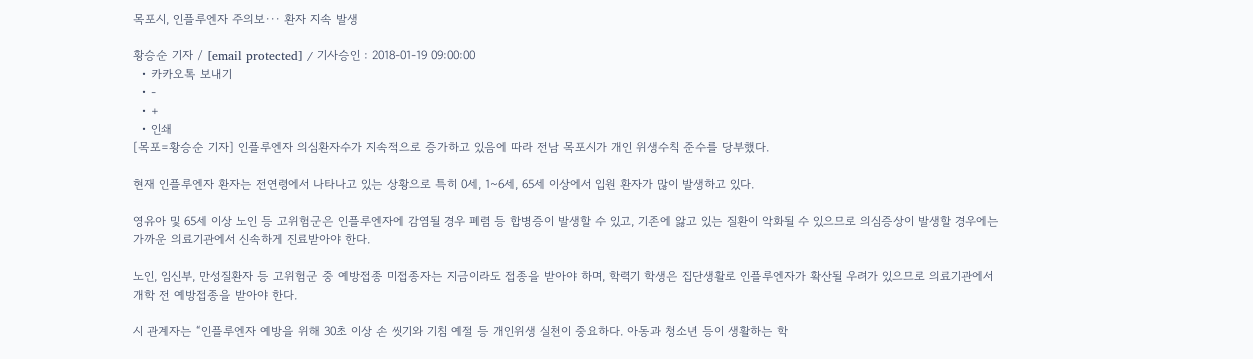목포시, 인플루엔자 주의보··· 환자 지속 발생

황승순 기자 / [email protected] / 기사승인 : 2018-01-19 09:00:00
  • 카카오톡 보내기
  • -
  • +
  • 인쇄
[목포=황승순 기자] 인플루엔자 의심환자수가 지속적으로 증가하고 있음에 따라 전남 목포시가 개인 위생수칙 준수를 당부했다.

현재 인플루엔자 환자는 전연령에서 나타나고 있는 상황으로 특히 0세, 1~6세, 65세 이상에서 입원 환자가 많이 발생하고 있다.

영유아 및 65세 이상 노인 등 고위험군은 인플루엔자에 감염될 경우 폐렴 등 합병증이 발생할 수 있고, 기존에 앓고 있는 질환이 악화될 수 있으므로 의심증상이 발생할 경우에는 가까운 의료기관에서 신속하게 진료받아야 한다.

노인, 임신부, 만성질환자 등 고위험군 중 예방접종 미접종자는 지금이라도 접종을 받아야 하며, 학력기 학생은 집단생활로 인플루엔자가 확산될 우려가 있으므로 의료기관에서 개학 전 예방접종을 받아야 한다.

시 관계자는 “인플루엔자 예방을 위해 30초 이상 손 씻기와 기침 예절 등 개인위생 실천이 중요하다. 아동과 청소년 등이 생활하는 학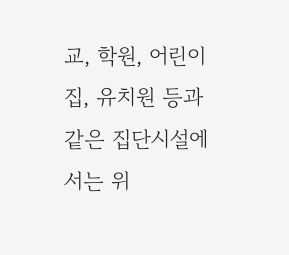교, 학원, 어린이집, 유치원 등과 같은 집단시설에서는 위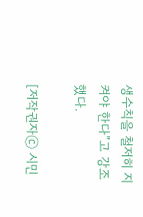생수칙을 철저히 지켜야 한다”고 강조했다.

[저작권자ⓒ 시민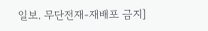일보. 무단전재-재배포 금지]